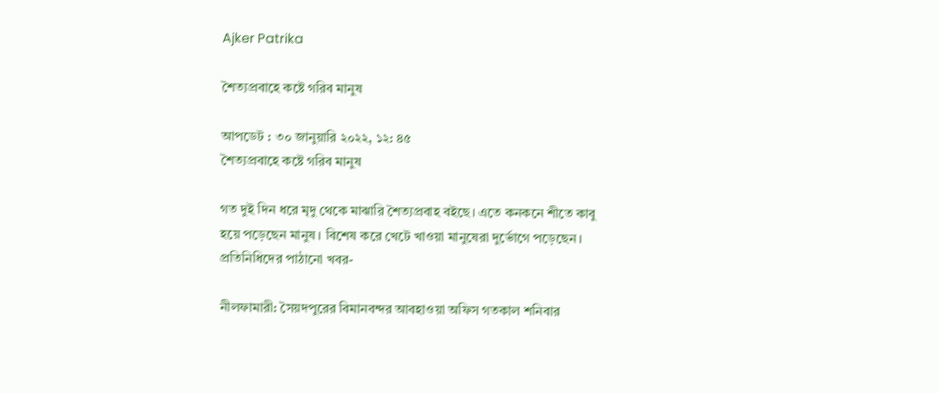Ajker Patrika

শৈত্যপ্রবাহে কষ্টে গরিব মানুষ

আপডেট : ৩০ জানুয়ারি ২০২২, ১২: ৪৫
শৈত্যপ্রবাহে কষ্টে গরিব মানুষ

গত দুই দিন ধরে মৃদু থেকে মাঝারি শৈত্যপ্রবাহ বইছে। এতে কনকনে শীতে কাবু হয়ে পড়েছেন মানুষ। বিশেষ করে খেটে খাওয়া মানুষেরা দুর্ভোগে পড়েছেন। প্রতিনিধিদের পাঠানো খবর-

নীলফামারী: সৈয়দপুরের বিমানবন্দর আবহাওয়া অফিস গতকাল শনিবার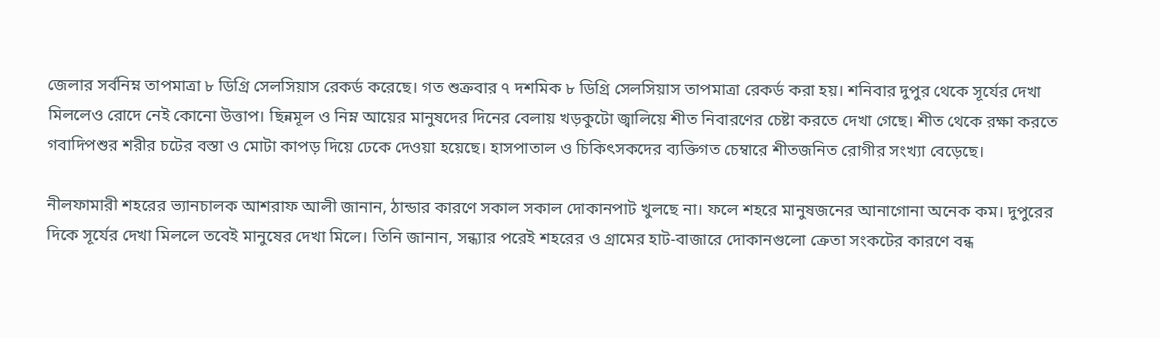জেলার সর্বনিম্ন তাপমাত্রা ৮ ডিগ্রি সেলসিয়াস রেকর্ড করেছে। গত শুক্রবার ৭ দশমিক ৮ ডিগ্রি সেলসিয়াস তাপমাত্রা রেকর্ড করা হয়। শনিবার দুপুর থেকে সূর্যের দেখা মিললেও রোদে নেই কোনো উত্তাপ। ছিন্নমূল ও নিম্ন আয়ের মানুষদের দিনের বেলায় খড়কুটো জ্বালিয়ে শীত নিবারণের চেষ্টা করতে দেখা গেছে। শীত থেকে রক্ষা করতে গবাদিপশুর শরীর চটের বস্তা ও মোটা কাপড় দিয়ে ঢেকে দেওয়া হয়েছে। হাসপাতাল ও চিকিৎসকদের ব্যক্তিগত চেম্বারে শীতজনিত রোগীর সংখ্যা বেড়েছে।

নীলফামারী শহরের ভ্যানচালক আশরাফ আলী জানান, ঠান্ডার কারণে সকাল সকাল দোকানপাট খুলছে না। ফলে শহরে মানুষজনের আনাগোনা অনেক কম। দুপুরের দিকে সূর্যের দেখা মিললে তবেই মানুষের দেখা মিলে। তিনি জানান, সন্ধ্যার পরেই শহরের ও গ্রামের হাট-বাজারে দোকানগুলো ক্রেতা সংকটের কারণে বন্ধ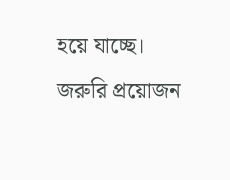হয়ে যাচ্ছে। জরুরি প্রয়োজন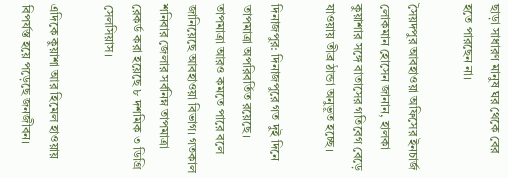ছাড়া সাধারণ মানুষ ঘর থেকে বের হতে পারছেন না।

সৈয়দপুর আবহাওয়া অফিসের ইনচার্জ লোকমান হোসেন জানান, হালকা কুয়াশার সঙ্গে বাতাসের গতিবেগ বেড়ে যাওয়ায় তীব্র ঠান্ডা অনুভূত হচ্ছে।

দিনাজপুর: দিনাজপুরে গত দুই দিনে তাপমাত্রা অপরিবর্তিত রয়েছে। তাপমাত্রা আরও কমতে পারে বলে জানিয়েছে আবহাওয়া বিভাগ। গতকাল শনিবার জেলার সর্বনিম্ন তাপমাত্রা রেকর্ড করা হয়েছে ৮ দশমিক ৩ ডিগ্রি সেলসিয়াস।

এদিকে কুয়াশা আর হিমেল হাওয়ায় বিপর্যস্ত হয়ে পড়েছে জনজীবন।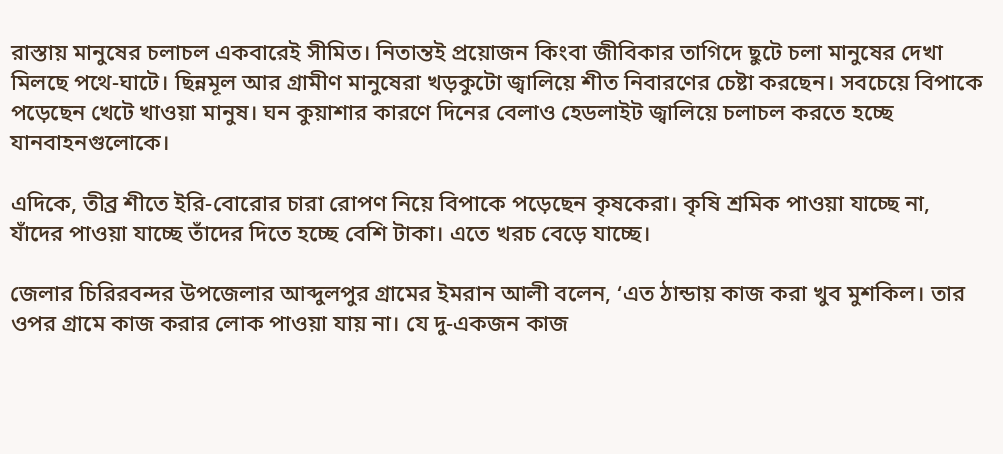রাস্তায় মানুষের চলাচল একবারেই সীমিত। নিতান্তই প্রয়োজন কিংবা জীবিকার তাগিদে ছুটে চলা মানুষের দেখা মিলছে পথে-ঘাটে। ছিন্নমূল আর গ্রামীণ মানুষেরা খড়কুটো জ্বালিয়ে শীত নিবারণের চেষ্টা করছেন। সবচেয়ে বিপাকে পড়েছেন খেটে খাওয়া মানুষ। ঘন কুয়াশার কারণে দিনের বেলাও হেডলাইট জ্বালিয়ে চলাচল করতে হচ্ছে যানবাহনগুলোকে।

এদিকে, তীব্র শীতে ইরি-বোরোর চারা রোপণ নিয়ে বিপাকে পড়েছেন কৃষকেরা। কৃষি শ্রমিক পাওয়া যাচ্ছে না, যাঁদের পাওয়া যাচ্ছে তাঁদের দিতে হচ্ছে বেশি টাকা। এতে খরচ বেড়ে যাচ্ছে।

জেলার চিরিরবন্দর উপজেলার আব্দুলপুর গ্রামের ইমরান আলী বলেন, ‘এত ঠান্ডায় কাজ করা খুব মুশকিল। তার ওপর গ্রামে কাজ করার লোক পাওয়া যায় না। যে দু-একজন কাজ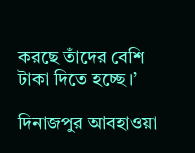করছে তাঁদের বেশি টাকা দিতে হচ্ছে।’

দিনাজপুর আবহাওয়া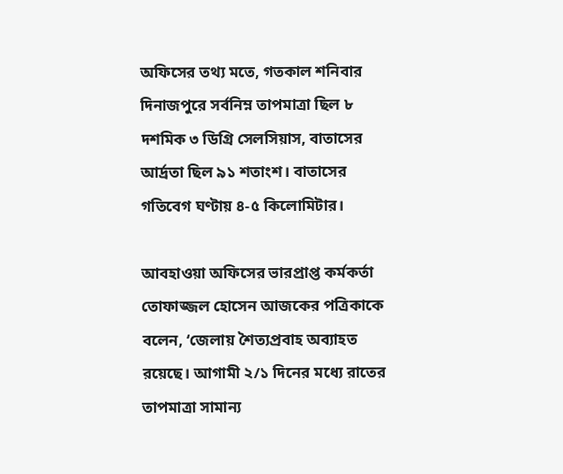অফিসের তথ্য মতে, গতকাল শনিবার দিনাজপুরে সর্বনিম্ন তাপমাত্রা ছিল ৮ দশমিক ৩ ডিগ্রি সেলসিয়াস, বাতাসের আর্দ্রতা ছিল ৯১ শতাংশ। বাতাসের গতিবেগ ঘণ্টায় ৪-৫ কিলোমিটার।

আবহাওয়া অফিসের ভারপ্রাপ্ত কর্মকর্তা তোফাজ্জল হোসেন আজকের পত্রিকাকে বলেন, ‘জেলায় শৈত্যপ্রবাহ অব্যাহত রয়েছে। আগামী ২/১ দিনের মধ্যে রাতের তাপমাত্রা সামান্য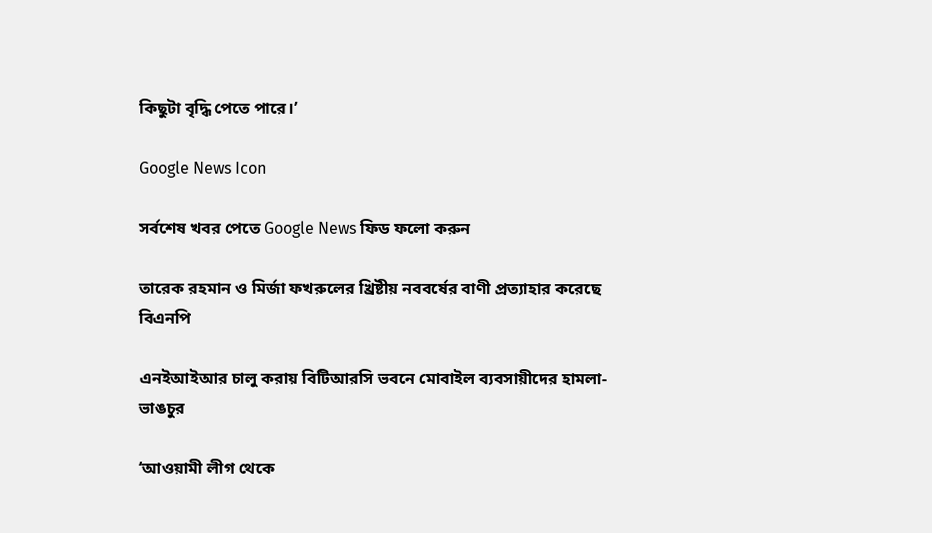কিছুটা বৃদ্ধি পেতে পারে।’

Google News Icon

সর্বশেষ খবর পেতে Google News ফিড ফলো করুন

তারেক রহমান ও মির্জা ফখরুলের খ্রিষ্টীয় নববর্ষের বাণী প্রত্যাহার করেছে বিএনপি

এনইআইআর চালু করায় বিটিআরসি ভবনে মোবাইল ব্যবসায়ীদের হামলা-ভাঙচুর

‘আওয়ামী লীগ থেকে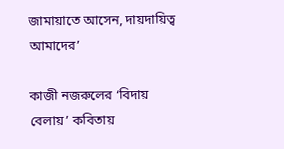জামায়াতে আসেন, দায়দায়িত্ব আমাদের’

কাজী নজরুলের ‘বিদায় বেলায়’ কবিতায়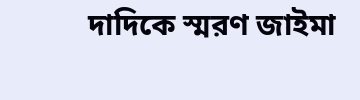দাদিকে স্মরণ জাইমা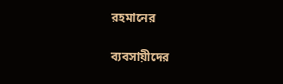রহমানের

ব্যবসায়ীদের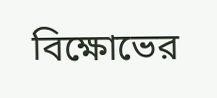বিক্ষোভের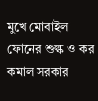মুখে মোবাইল ফোনের শুল্ক ও কর কমাল সরকার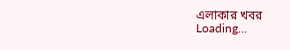এলাকার খবর
Loading...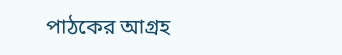পাঠকের আগ্রহ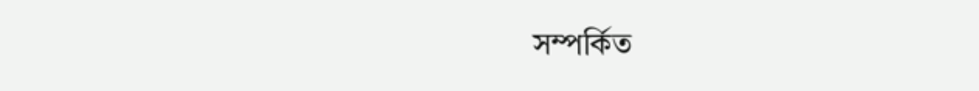সম্পর্কিত